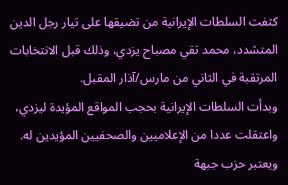كثفت السلطات الإيرانية من تضيقها على تيار رجل الدين المتشدد، محمد تقي مصباح يزدي، وذلك قبل الانتخابات المرتقبة في الثاني من مارس/آذار المقبل.
وبدأت السلطات الإيرانية بحجب المواقع المؤيدة ليزدي، واعتقلت عددا من الإعلاميين والصحفيين المؤيدين له.
ويعتبر حزب جبهة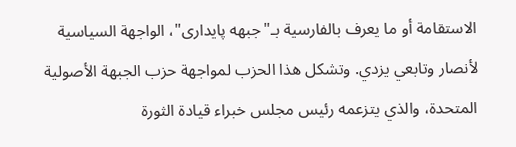الاستقامة أو ما يعرف بالفارسية بـ"جبهه پایداری"، الواجهة السياسية لأنصار وتابعي يزدي. وتشكل هذا الحزب لمواجهة حزب الجبهة الأصولية المتحدة، والذي يتزعمه رئيس مجلس خبراء قيادة الثورة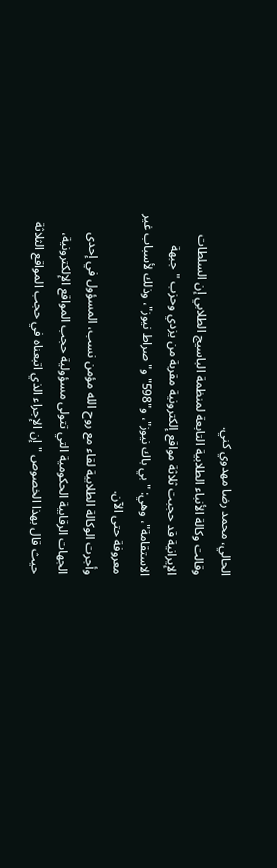الحالي، محمد رضا مهدوي كني.
وقالت وكالة الأنباء الطلابية التابعة لمنظمة الباسيج الطلابي إن السلطات الإيرانية قد حجبت ثلاثة مواقع إلكترونية مقربة من يزدي وحزب "جبهة الاستقامة"، وهي: "بي باك نیوز"، و"598" و"صراط نیوز"، وذلك لأسباب غير معروفة حتى الآن.
وأجرت الوكالة الطلابية لقاء مع روح الله مؤمن نسب، المسؤول في إحدى الجهات الرقابية الحكومية التي تتولى مسؤولية حجب المواقع الإلكترونية، حيث قال بهذا الخصوص "إن الإجراء الذي اتبعناه في حجب المواقع الثلاثة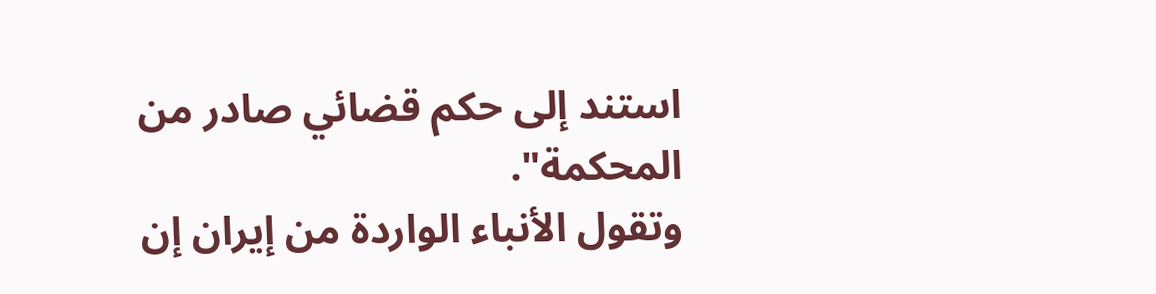استند إلى حكم قضائي صادر من المحكمة".
وتقول الأنباء الواردة من إيران إن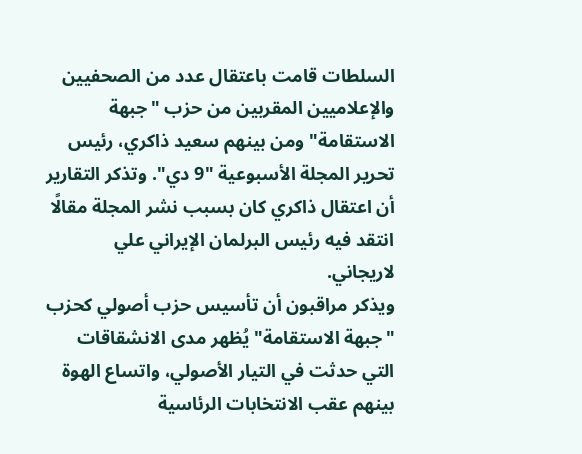السلطات قامت باعتقال عدد من الصحفيين والإعلاميين المقربين من حزب "جبهة الاستقامة" ومن بينهم سعيد ذاكري، رئيس تحرير المجلة الأسبوعية "9 دي". وتذكر التقارير أن اعتقال ذاكري كان بسبب نشر المجلة مقالًا انتقد فيه رئيس البرلمان الإيراني علي لاريجاني.
ويذكر مراقبون أن تأسيس حزب أصولي كحزب "جبهة الاستقامة" يُظهر مدى الانشقاقات التي حدثت في التيار الأصولي، واتساع الهوة بينهم عقب الانتخابات الرئاسية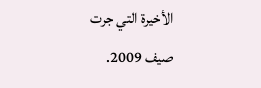الأخيرة التي جرت صيف 2009.